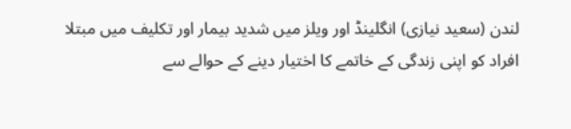لندن (سعید نیازی) انگلینڈ اور ویلز میں شدید بیمار اور تکلیف میں مبتلا افراد کو اپنی زندگی کے خاتمے کا اختیار دینے کے حوالے سے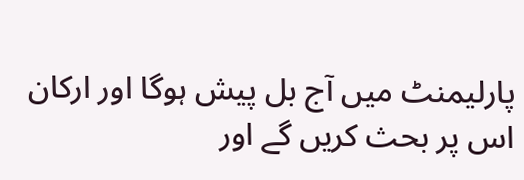پارلیمنٹ میں آج بل پیش ہوگا اور ارکان اس پر بحث کریں گے اور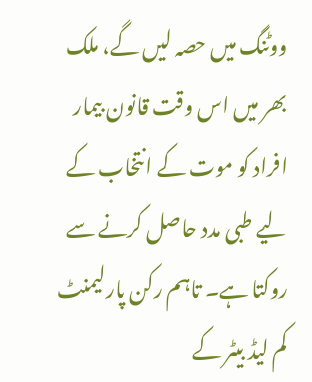ووٹنگ میں حصہ لیں گے، ملک بھر میں اس وقت قانون بیمار افراد کو موت کے انتخاب کے لیے طبی مدد حاصل کرنے سے روکتا ہے۔ تاہم رکن پارلیمنٹ کم لیڈ بیٹر کے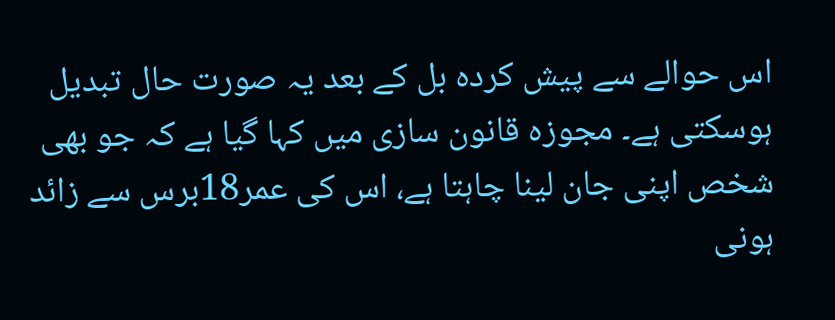اس حوالے سے پیش کردہ بل کے بعد یہ صورت حال تبدیل ہوسکتی ہے۔ مجوزہ قانون سازی میں کہا گیا ہے کہ جو بھی شخص اپنی جان لینا چاہتا ہے، اس کی عمر18برس سے زائد ہونی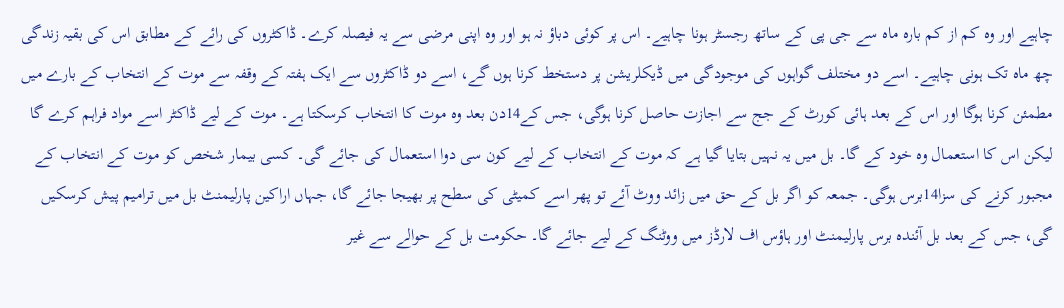چاہیے اور وہ کم از کم بارہ ماہ سے جی پی کے ساتھ رجسٹر ہونا چاہیے۔ اس پر کوئی دباؤ نہ ہو اور وہ اپنی مرضی سے یہ فیصلہ کرے۔ ڈاکٹروں کی رائے کے مطابق اس کی بقیہ زندگی چھ ماہ تک ہونی چاہیے۔ اسے دو مختلف گواہوں کی موجودگی میں ڈیکلریشن پر دستخط کرنا ہوں گے، اسے دو ڈاکٹروں سے ایک ہفتہ کے وقفہ سے موت کے انتخاب کے بارے میں مطمئن کرنا ہوگا اور اس کے بعد ہائی کورٹ کے جج سے اجازت حاصل کرنا ہوگی، جس کے14دن بعد وہ موت کا انتخاب کرسکتا ہے۔ موت کے لیے ڈاکٹر اسے مواد فراہم کرے گا لیکن اس کا استعمال وہ خود کے گا۔ بل میں یہ نہیں بتایا گیا ہے کہ موت کے انتخاب کے لیے کون سی دوا استعمال کی جائے گی۔ کسی بیمار شخص کو موت کے انتخاب کے مجبور کرنے کی سزا14برس ہوگی۔ جمعہ کو اگر بل کے حق میں زائد ووٹ آئے تو پھر اسے کمیٹی کی سطح پر بھیجا جائے گا، جہاں اراکین پارلیمنٹ بل میں ترامیم پیش کرسکیں گی، جس کے بعد بل آئندہ برس پارلیمنٹ اور ہاؤس اف لارڈز میں ووٹنگ کے لیے جائے گا۔ حکومت بل کے حوالے سے غیر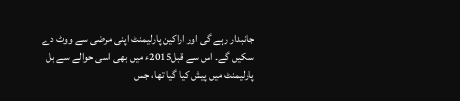جانبدار رہے گی اور اراکین پارلیمنٹ اپنی مرضی سے ووٹ دے سکیں گے۔ اس سے قبل2015ء میں بھی اسی حوالے سے بل پارلیمنٹ میں پیش کیا گیا تھا، جس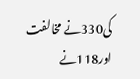کی330نے مخالفت اور118نے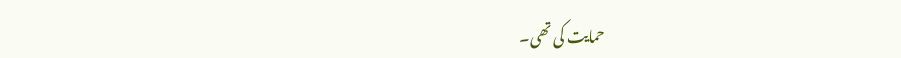حمایت کی تھی۔